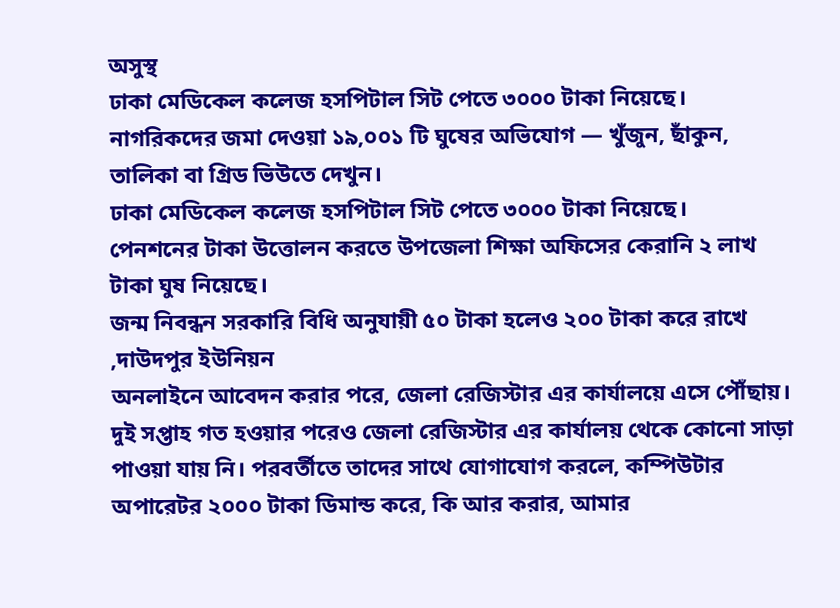অসুস্থ
ঢাকা মেডিকেল কলেজ হসপিটাল সিট পেতে ৩০০০ টাকা নিয়েছে।
নাগরিকদের জমা দেওয়া ১৯,০০১ টি ঘুষের অভিযোগ — খুঁজুন, ছাঁকুন, তালিকা বা গ্রিড ভিউতে দেখুন।
ঢাকা মেডিকেল কলেজ হসপিটাল সিট পেতে ৩০০০ টাকা নিয়েছে।
পেনশনের টাকা উত্তোলন করতে উপজেলা শিক্ষা অফিসের কেরানি ২ লাখ টাকা ঘুষ নিয়েছে।
জন্ম নিবন্ধন সরকারি বিধি অনুযায়ী ৫০ টাকা হলেও ২০০ টাকা করে রাখে ,দাউদপুর ইউনিয়ন
অনলাইনে আবেদন করার পরে, জেলা রেজিস্টার এর কার্যালয়ে এসে পৌঁছায়। দুই সপ্তাহ গত হওয়ার পরেও জেলা রেজিস্টার এর কার্যালয় থেকে কোনো সাড়া পাওয়া যায় নি। পরবর্তীতে তাদের সাথে যোগাযোগ করলে, কম্পিউটার অপারেটর ২০০০ টাকা ডিমান্ড করে, কি আর করার, আমার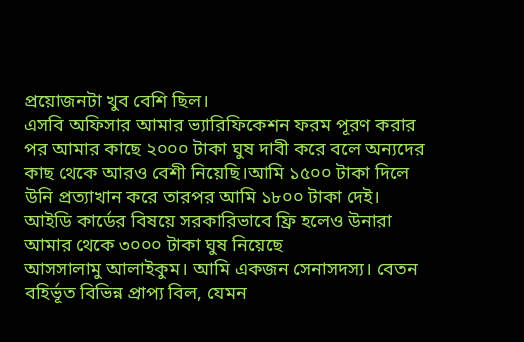প্রয়োজনটা খুব বেশি ছিল।
এসবি অফিসার আমার ভ্যারিফিকেশন ফরম পূরণ করার পর আমার কাছে ২০০০ টাকা ঘুষ দাবী করে বলে অন্যদের কাছ থেকে আরও বেশী নিয়েছি।আমি ১৫০০ টাকা দিলে উনি প্রত্যাখান করে তারপর আমি ১৮০০ টাকা দেই।
আইডি কার্ডের বিষয়ে সরকারিভাবে ফ্রি হলেও উনারা আমার থেকে ৩০০০ টাকা ঘুষ নিয়েছে
আসসালামু আলাইকুম। আমি একজন সেনাসদস্য। বেতন বহির্ভূত বিভিন্ন প্রাপ্য বিল, যেমন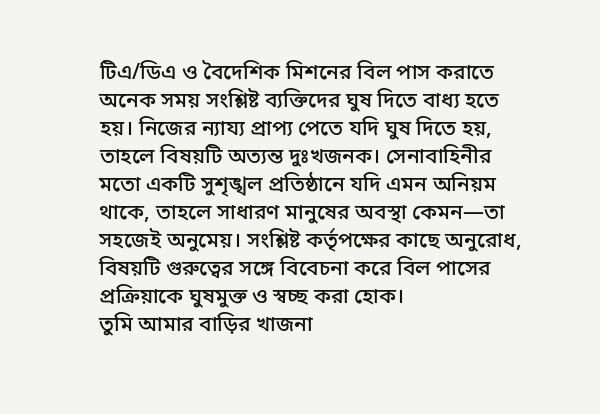টিএ/ডিএ ও বৈদেশিক মিশনের বিল পাস করাতে অনেক সময় সংশ্লিষ্ট ব্যক্তিদের ঘুষ দিতে বাধ্য হতে হয়। নিজের ন্যায্য প্রাপ্য পেতে যদি ঘুষ দিতে হয়, তাহলে বিষয়টি অত্যন্ত দুঃখজনক। সেনাবাহিনীর মতো একটি সুশৃঙ্খল প্রতিষ্ঠানে যদি এমন অনিয়ম থাকে, তাহলে সাধারণ মানুষের অবস্থা কেমন—তা সহজেই অনুমেয়। সংশ্লিষ্ট কর্তৃপক্ষের কাছে অনুরোধ, বিষয়টি গুরুত্বের সঙ্গে বিবেচনা করে বিল পাসের প্রক্রিয়াকে ঘুষমুক্ত ও স্বচ্ছ করা হোক।
তুমি আমার বাড়ির খাজনা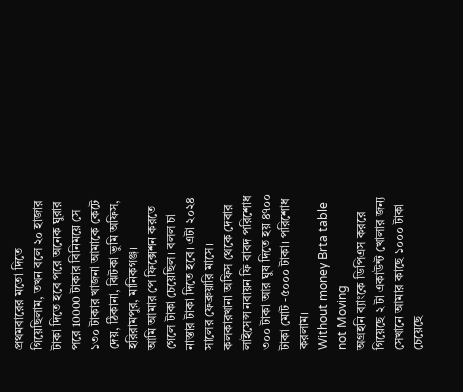প্রথমবারের মতো দিতে গিয়েছিলাম, তখন বলে ২০ হাজার টাকা দিতে হবে পরে অনেক ঘুরার পরে 10000 টাকার বিনিময়ে সে ১৩০ টাকার খাজনা আমাকে কেটে দেয়, ঠিকানা, ঝিটকা ভুমি অফিস, হরিরামপুর, মানিকগঞ্জ।
আমি আমার পে ফিক্সেশন করতে গেলে টাকা চেয়েছিল। বলল চা নাস্তার টাকা দিতে হবে। এটা ২০২৪ সালের ফেব্রুয়ারি মাসে।
কলকারখানা অফিস থেকে দেবার লাইসেন্স নবায়ন ফি বাবদ পরিশোধ ৩০০ টাকা আর ঘুষ দিতে হয় ৪৭০০ টাকা মোট -৫০০০ টাকা। পরিশোধ করলাম।
Without money Brta table not Moving
অগ্রহনি ব্যাংকে ডিপিএস কররে গিয়েছে ২ টা একাউন্ট খোলার জন্য সেখানে আমার কাছে ১০০০ টাকা চেয়েছে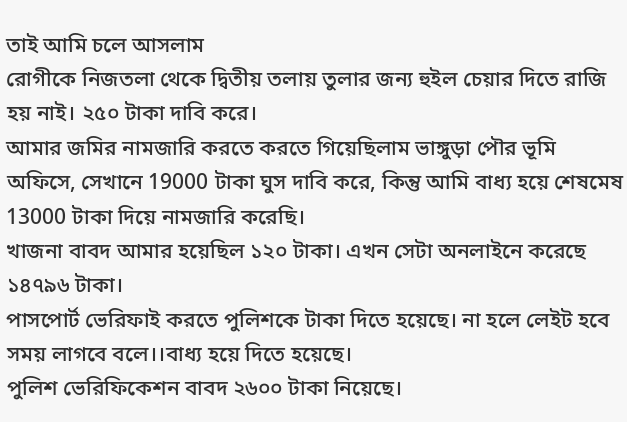তাই আমি চলে আসলাম
রোগীকে নিজতলা থেকে দ্বিতীয় তলায় তুলার জন্য হুইল চেয়ার দিতে রাজি হয় নাই। ২৫০ টাকা দাবি করে।
আমার জমির নামজারি করতে করতে গিয়েছিলাম ভাঙ্গুড়া পৌর ভূমি অফিসে, সেখানে 19000 টাকা ঘুস দাবি করে, কিন্তু আমি বাধ্য হয়ে শেষমেষ 13000 টাকা দিয়ে নামজারি করেছি।
খাজনা বাবদ আমার হয়েছিল ১২০ টাকা। এখন সেটা অনলাইনে করেছে ১৪৭৯৬ টাকা।
পাসপোর্ট ভেরিফাই করতে পুলিশকে টাকা দিতে হয়েছে। না হলে লেইট হবে সময় লাগবে বলে।।বাধ্য হয়ে দিতে হয়েছে।
পুলিশ ভেরিফিকেশন বাবদ ২৬০০ টাকা নিয়েছে।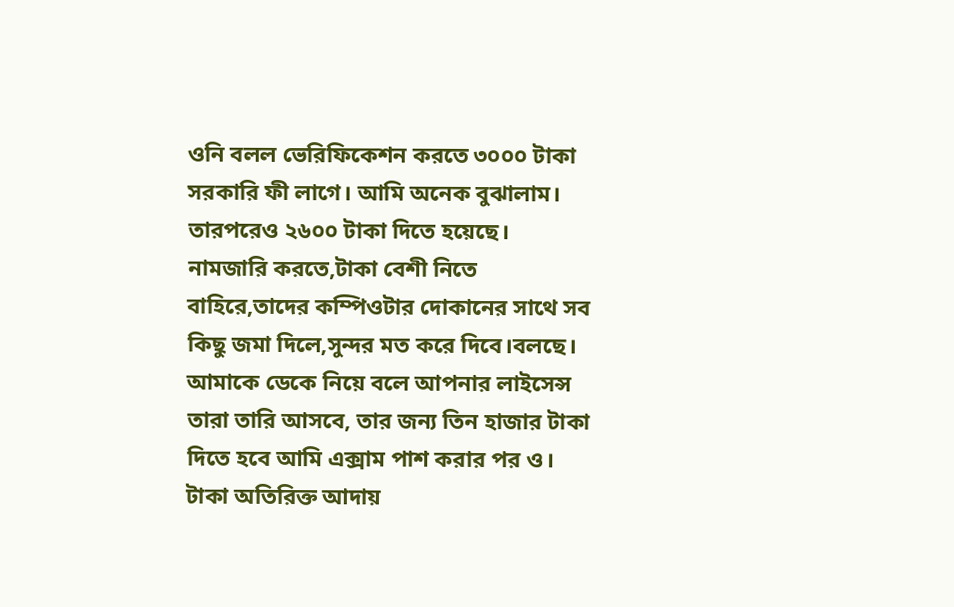ওনি বলল ভেরিফিকেশন করতে ৩০০০ টাকা সরকারি ফী লাগে। আমি অনেক বুঝালাম। তারপরেও ২৬০০ টাকা দিতে হয়েছে।
নামজারি করতে,টাকা বেশী নিতে বাহিরে,তাদের কম্পিওটার দোকানের সাথে সব কিছু জমা দিলে,সুন্দর মত করে দিবে।বলছে।
আমাকে ডেকে নিয়ে বলে আপনার লাইসেন্স তারা তারি আসবে, তার জন্য তিন হাজার টাকা দিতে হবে আমি এক্সাম পাশ করার পর ও।
টাকা অতিরিক্ত আদায়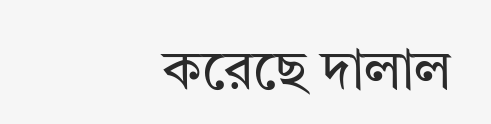করেছে দালাল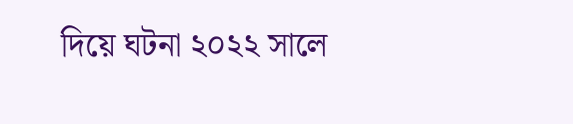দিয়ে ঘটনা ২০২২ সালে